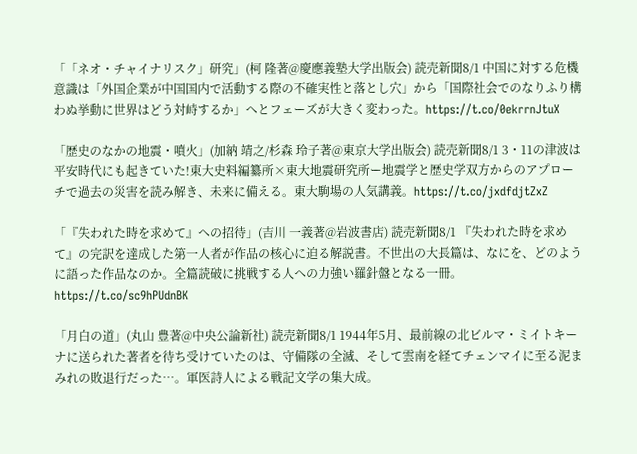「「ネオ・チャイナリスク」研究」(柯 隆著@慶應義塾大学出版会) 読売新聞8/1 中国に対する危機意識は「外国企業が中国国内で活動する際の不確実性と落とし穴」から「国際社会でのなりふり構わぬ挙動に世界はどう対峙するか」へとフェーズが大きく変わった。https://t.co/0ekrrnJtuX

「歴史のなかの地震・噴火」(加納 靖之/杉森 玲子著@東京大学出版会) 読売新聞8/1 3・11の津波は平安時代にも起きていた!東大史料編纂所×東大地震研究所ー地震学と歴史学双方からのアプローチで過去の災害を読み解き、未来に備える。東大駒場の人気講義。https://t.co/jxdfdjtZxZ

「『失われた時を求めて』への招待」(吉川 一義著@岩波書店) 読売新聞8/1 『失われた時を求めて』の完訳を達成した第一人者が作品の核心に迫る解説書。不世出の大長篇は、なにを、どのように語った作品なのか。全篇読破に挑戦する人への力強い羅針盤となる一冊。https://t.co/sc9hPUdnBK

「月白の道」(丸山 豊著@中央公論新社) 読売新聞8/1 1944年5月、最前線の北ビルマ・ミイトキーナに送られた著者を待ち受けていたのは、守備隊の全滅、そして雲南を経てチェンマイに至る泥まみれの敗退行だった…。軍医詩人による戦記文学の集大成。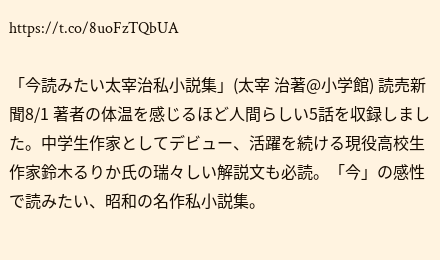https://t.co/8uoFzTQbUA

「今読みたい太宰治私小説集」(太宰 治著@小学館) 読売新聞8/1 著者の体温を感じるほど人間らしい5話を収録しました。中学生作家としてデビュー、活躍を続ける現役高校生作家鈴木るりか氏の瑞々しい解説文も必読。「今」の感性で読みたい、昭和の名作私小説集。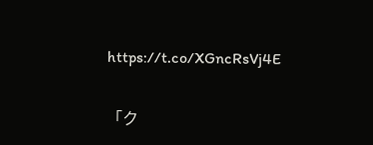https://t.co/XGncRsVj4E

「ク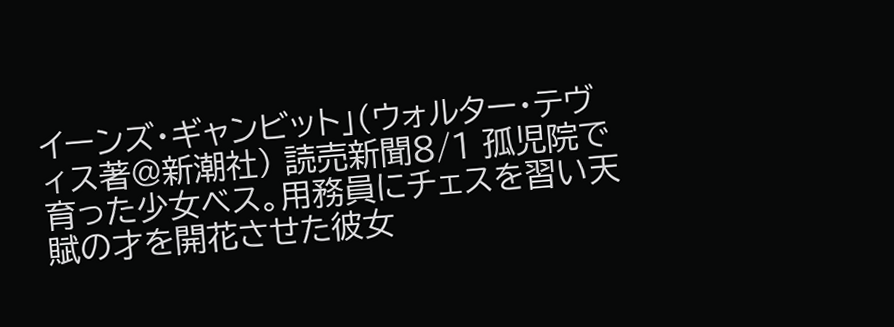イーンズ・ギャンビット」(ウォルター・テヴィス著@新潮社) 読売新聞8/1 孤児院で育った少女ベス。用務員にチェスを習い天賦の才を開花させた彼女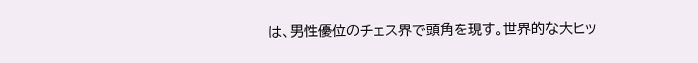は、男性優位のチェス界で頭角を現す。世界的な大ヒッ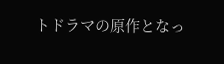トドラマの原作となっ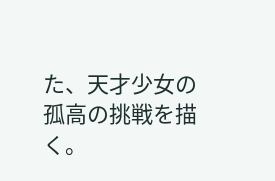た、天才少女の孤高の挑戦を描く。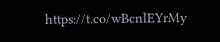https://t.co/wBcnlEYrMy